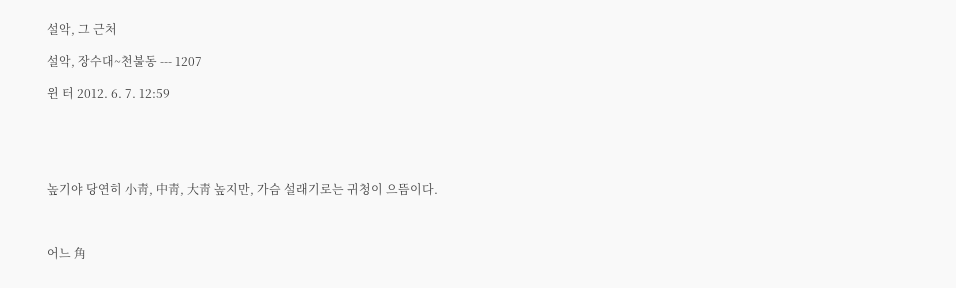설악, 그 근처

설악, 장수대~천불동 --- 1207

윈 터 2012. 6. 7. 12:59





높기야 당연히 小靑, 中靑, 大靑 높지만, 가슴 설래기로는 귀청이 으뜸이다.



어느 角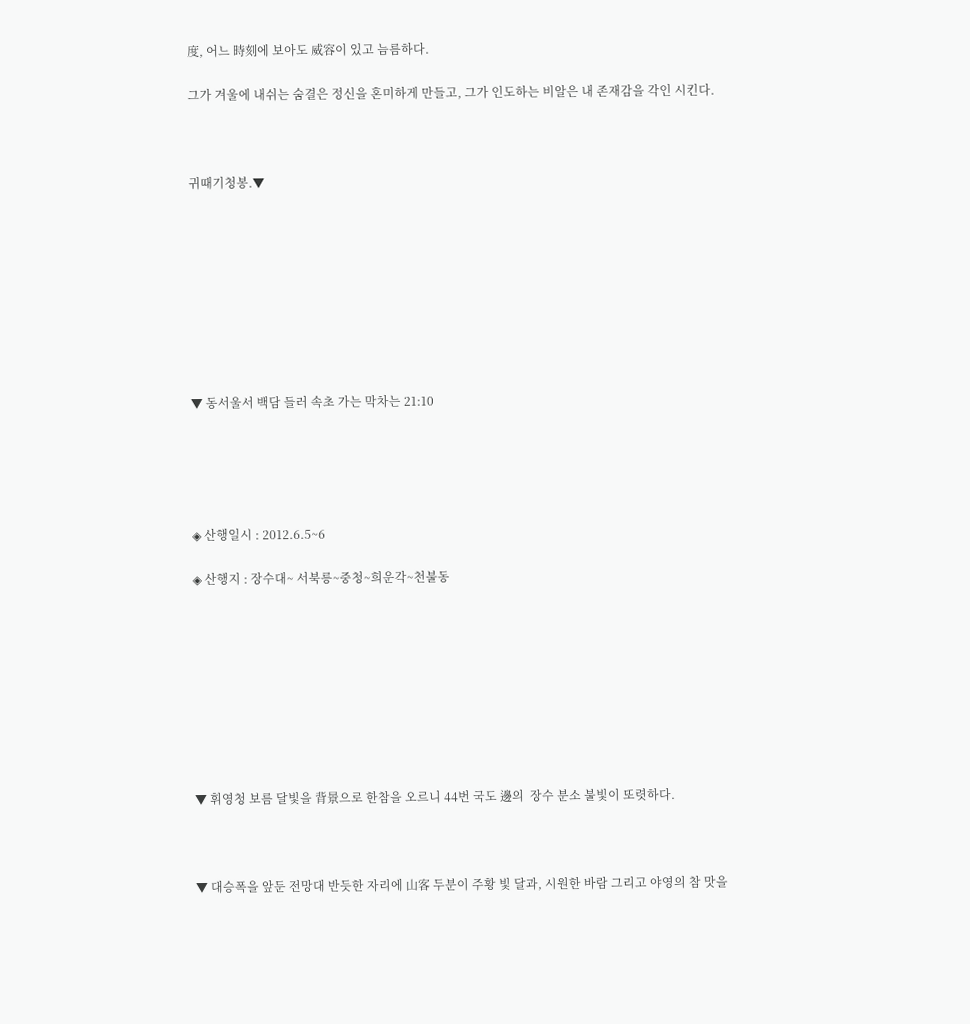度, 어느 時刻에 보아도 威容이 있고 늠름하다.

그가 겨울에 내쉬는 숨결은 정신을 혼미하게 만들고, 그가 인도하는 비알은 내 존재감을 각인 시킨다.



귀때기청봉.▼









▼ 동서울서 백담 들러 속초 가는 막차는 21:10





◈ 산행일시 : 2012.6.5~6

◈ 산행지 : 장수대~ 서북릉~중청~희운각~천불동









▼ 휘영청 보름 달빛을 背景으로 한참을 오르니 44번 국도 邊의  장수 분소 불빛이 또렷하다.



▼ 대승폭을 앞둔 전망대 반듯한 자리에 山客 두분이 주황 빛 달과, 시원한 바람 그리고 야영의 참 맛을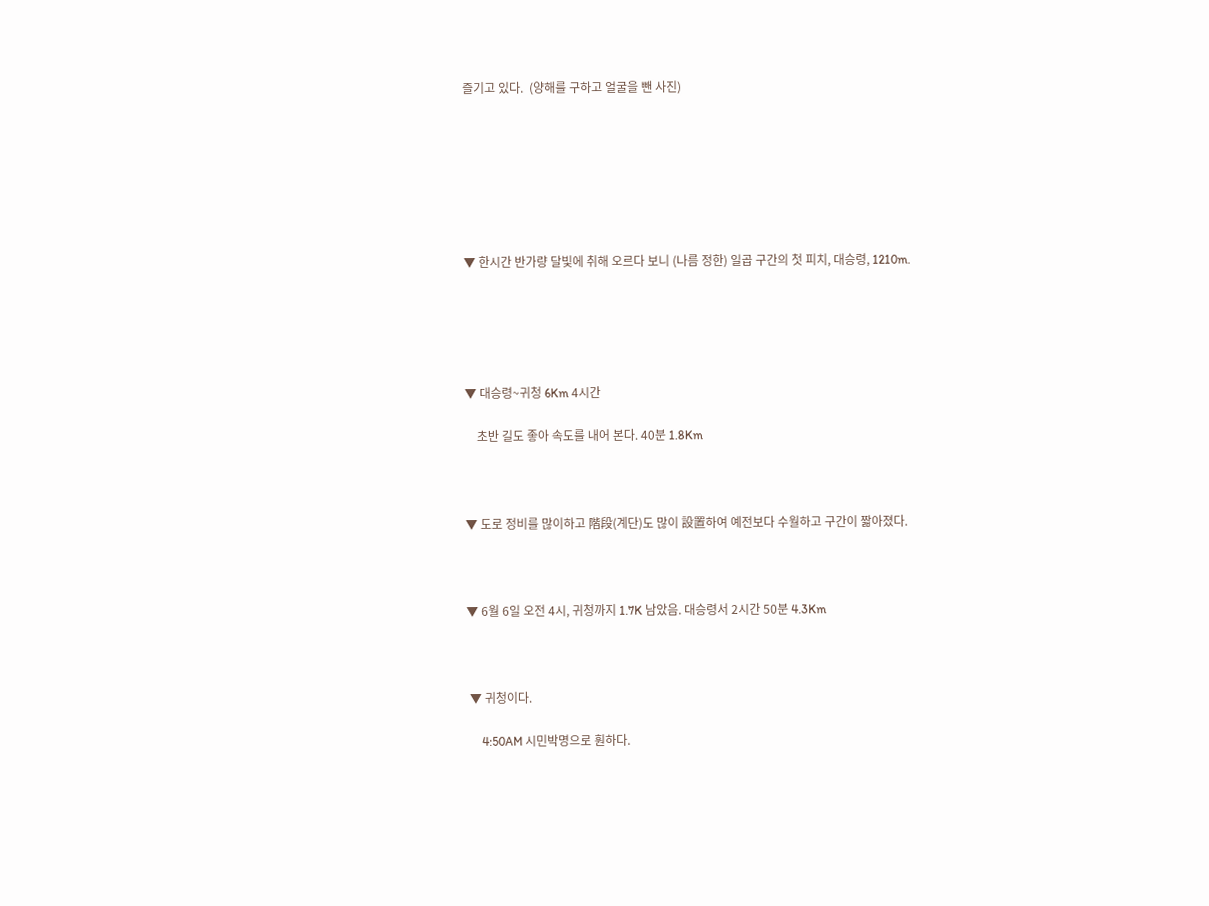즐기고 있다.  (양해를 구하고 얼굴을 뺀 사진)







▼ 한시간 반가량 달빛에 취해 오르다 보니 (나름 정한) 일곱 구간의 첫 피치, 대승령, 1210m.





▼ 대승령~귀청 6Km 4시간

    초반 길도 좋아 속도를 내어 본다. 40분 1.8Km



▼ 도로 정비를 많이하고 階段(계단)도 많이 設置하여 예전보다 수월하고 구간이 짧아졌다.



▼ 6월 6일 오전 4시, 귀청까지 1.7K 남았음. 대승령서 2시간 50분 4.3Km



 ▼ 귀청이다.

     4:50AM 시민박명으로 훤하다.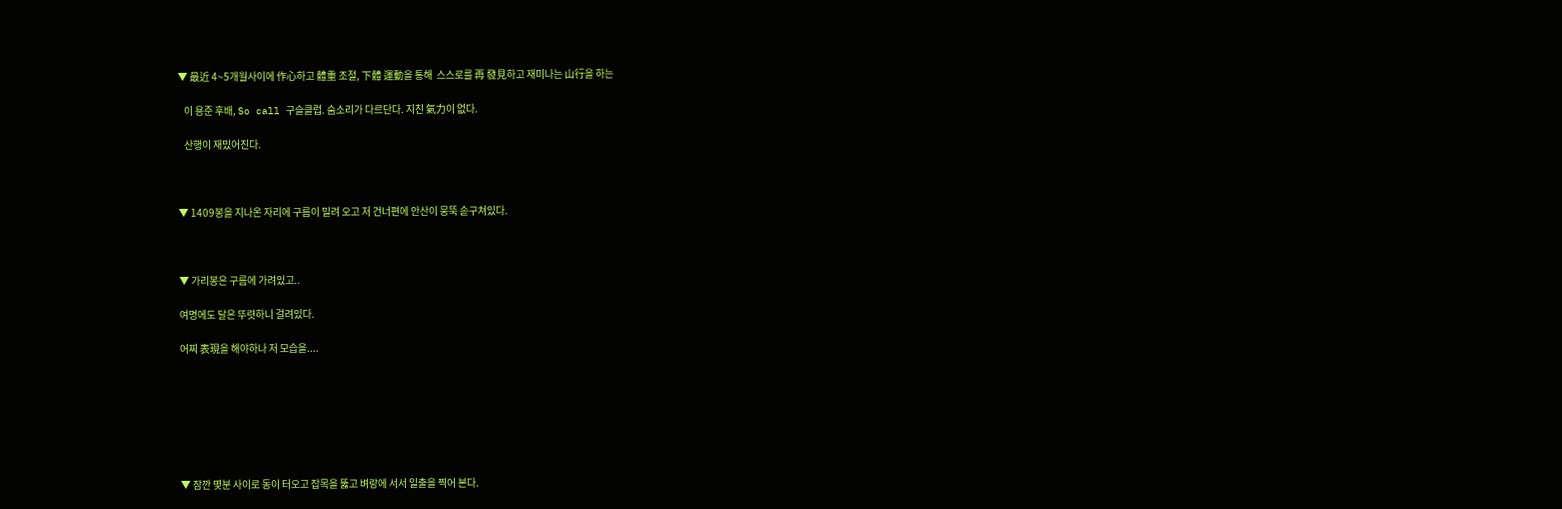▼ 最近 4~5개월사이에 作心하고 體重 조절, 下體 運動을 통해  스스로를 再 發見하고 재미나는 山行을 하는

   이 용준 후배, So call 구슬클럽. 숨소리가 다르단다. 지친 氣力이 없다.

   산행이 재밌어진다.



▼ 1409봉을 지나온 자리에 구름이 밀려 오고 저 건너편에 안산이 뭉뚝 솓구쳐있다.



▼ 가리봉은 구름에 가려있고..

여명에도 달은 뚜렷하니 걸려있다.

어찌 表現을 해야하나 저 모습을....







▼ 잠깐 몇분 사이로 동이 터오고 잡목을 뚫고 벼랑에 서서 일출을 찍어 본다.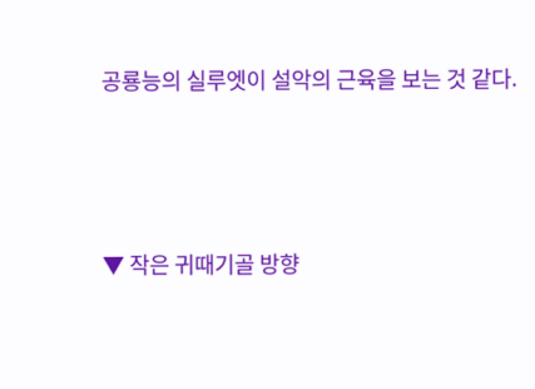공룡능의 실루엣이 설악의 근육을 보는 것 같다.





▼ 작은 귀때기골 방향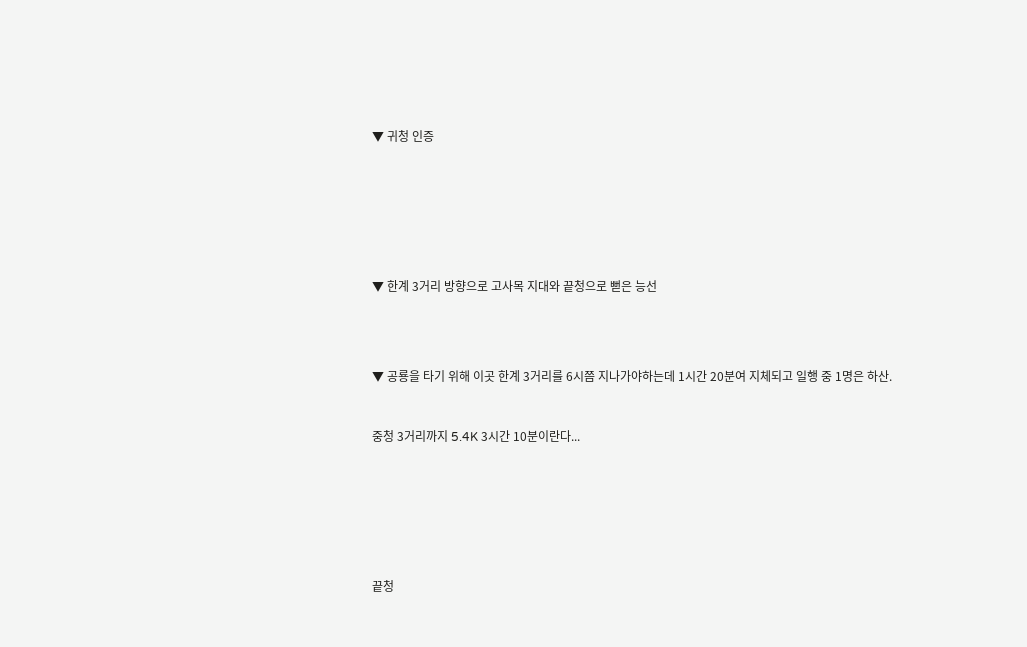▼ 귀청 인증









▼ 한계 3거리 방향으로 고사목 지대와 끝청으로 뻗은 능선





▼ 공룡을 타기 위해 이곳 한계 3거리를 6시쯤 지나가야하는데 1시간 20분여 지체되고 일행 중 1명은 하산.



중청 3거리까지 5.4K 3시간 10분이란다...









끝청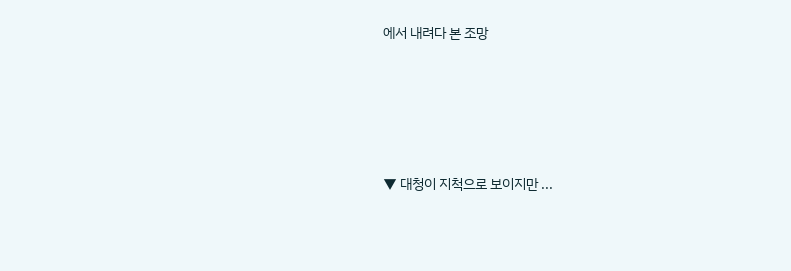에서 내려다 본 조망





▼ 대청이 지척으로 보이지만 ...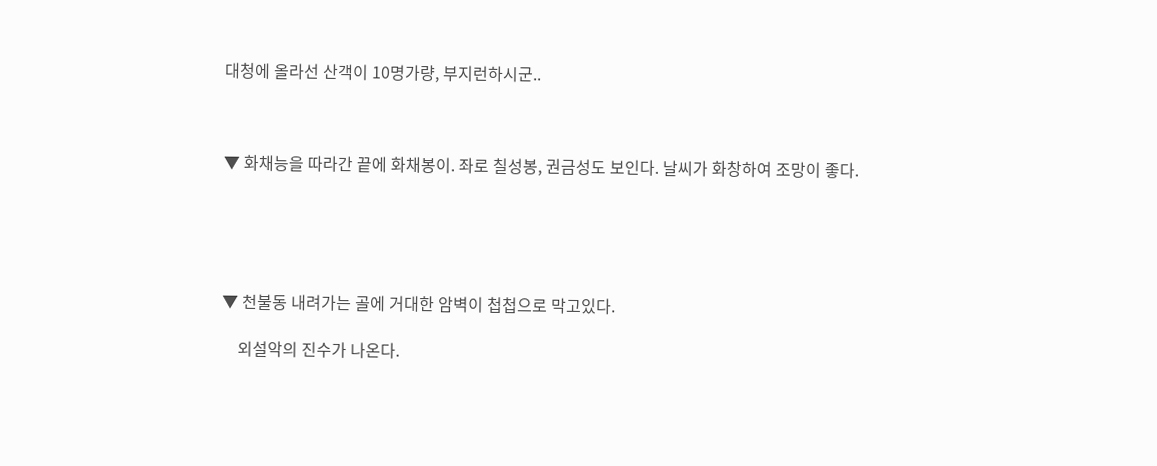대청에 올라선 산객이 10명가량, 부지런하시군..



▼ 화채능을 따라간 끝에 화채봉이. 좌로 칠성봉, 권금성도 보인다. 날씨가 화창하여 조망이 좋다.





▼ 천불동 내려가는 골에 거대한 암벽이 첩첩으로 막고있다.

    외설악의 진수가 나온다.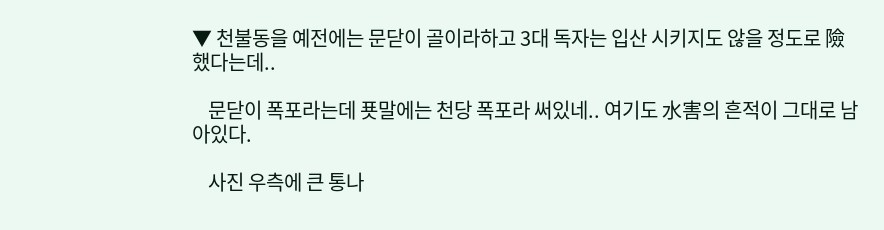▼ 천불동을 예전에는 문닫이 골이라하고 3대 독자는 입산 시키지도 않을 정도로 險했다는데..

    문닫이 폭포라는데 푯말에는 천당 폭포라 써있네.. 여기도 水害의 흔적이 그대로 남아있다.

    사진 우측에 큰 통나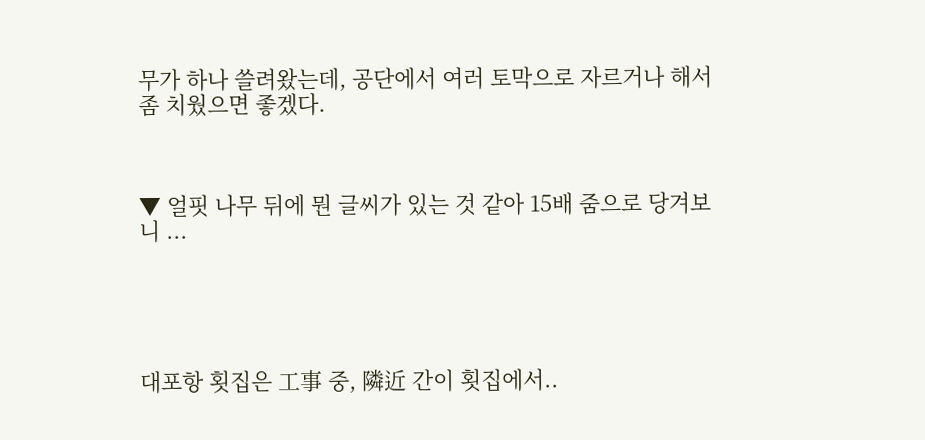무가 하나 쓸려왔는데, 공단에서 여러 토막으로 자르거나 해서 좀 치웠으면 좋겠다.



▼ 얼핏 나무 뒤에 뭔 글씨가 있는 것 같아 15배 줌으로 당겨보니 ...





대포항 횟집은 工事 중, 隣近 간이 횟집에서..